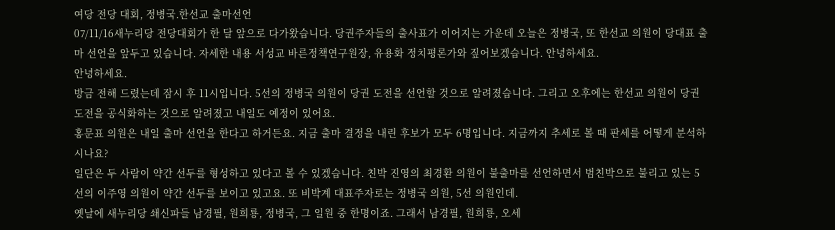여당 전당 대회, 정병국.한선교 출마선언
07/11/16새누리당 전당대회가 한 달 앞으로 다가왔습니다. 당권주자들의 출사표가 이어지는 가운데 오늘은 정병국, 또 한선교 의원이 당대표 출마 선언을 앞두고 있습니다. 자세한 내용 서성교 바른정책연구원장, 유용화 정치평론가와 짚어보겠습니다. 안녕하세요.
안녕하세요.
방금 전해 드렸는데 잠시 후 11시입니다. 5선의 정병국 의원이 당권 도전을 선언할 것으로 알려졌습니다. 그리고 오후에는 한선교 의원이 당권 도전을 공식화하는 것으로 알려졌고 내일도 예정이 있어요.
홍문표 의원은 내일 출마 선언을 한다고 하거든요. 지금 출마 결정을 내린 후보가 모두 6명입니다. 지금까지 추세로 볼 때 판세를 어떻게 분석하시나요?
일단은 두 사람이 약간 선두를 형성하고 있다고 볼 수 있겠습니다. 친박 진영의 최경환 의원이 불출마를 선언하면서 범친박으로 불리고 있는 5선의 이주영 의원이 약간 선두를 보이고 있고요. 또 비박계 대표주자로는 정병국 의원, 5선 의원인데.
옛날에 새누리당 쇄신파들 남경필, 원희룡, 정병국, 그 일원 중 한명이죠. 그래서 남경필, 원희룡, 오세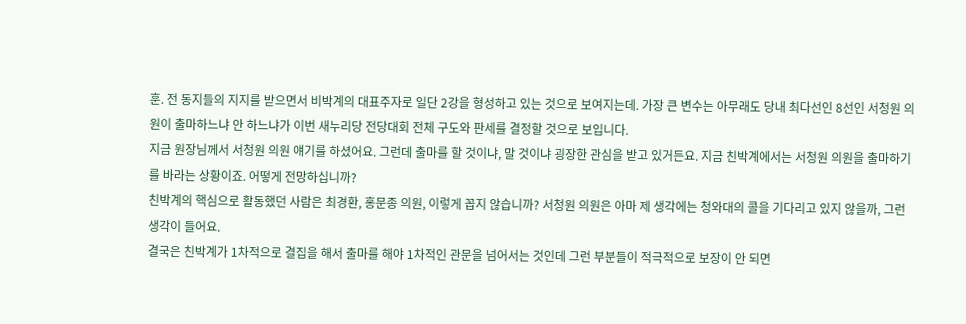훈. 전 동지들의 지지를 받으면서 비박계의 대표주자로 일단 2강을 형성하고 있는 것으로 보여지는데. 가장 큰 변수는 아무래도 당내 최다선인 8선인 서청원 의원이 출마하느냐 안 하느냐가 이번 새누리당 전당대회 전체 구도와 판세를 결정할 것으로 보입니다.
지금 원장님께서 서청원 의원 얘기를 하셨어요. 그런데 출마를 할 것이냐, 말 것이냐 굉장한 관심을 받고 있거든요. 지금 친박계에서는 서청원 의원을 출마하기를 바라는 상황이죠. 어떻게 전망하십니까?
친박계의 핵심으로 활동했던 사람은 최경환, 홍문종 의원, 이렇게 꼽지 않습니까? 서청원 의원은 아마 제 생각에는 청와대의 콜을 기다리고 있지 않을까, 그런 생각이 들어요.
결국은 친박계가 1차적으로 결집을 해서 출마를 해야 1차적인 관문을 넘어서는 것인데 그런 부분들이 적극적으로 보장이 안 되면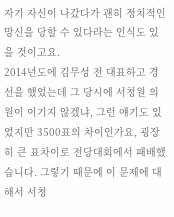자기 자신이 나갔다가 괜히 정치적인 망신을 당할 수 있다라는 인식도 있을 것이고요.
2014년도에 김무성 전 대표하고 경선을 했었는데 그 당시에 서청원 의원이 이기지 않겠냐, 그런 얘기도 있었지만 3500표의 차이인가요, 굉장히 큰 표차이로 전당대회에서 패배했습니다. 그렇기 때문에 이 문제에 대해서 서청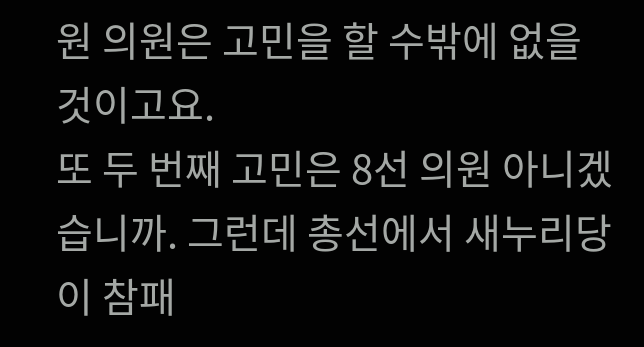원 의원은 고민을 할 수밖에 없을 것이고요.
또 두 번째 고민은 8선 의원 아니겠습니까. 그런데 총선에서 새누리당이 참패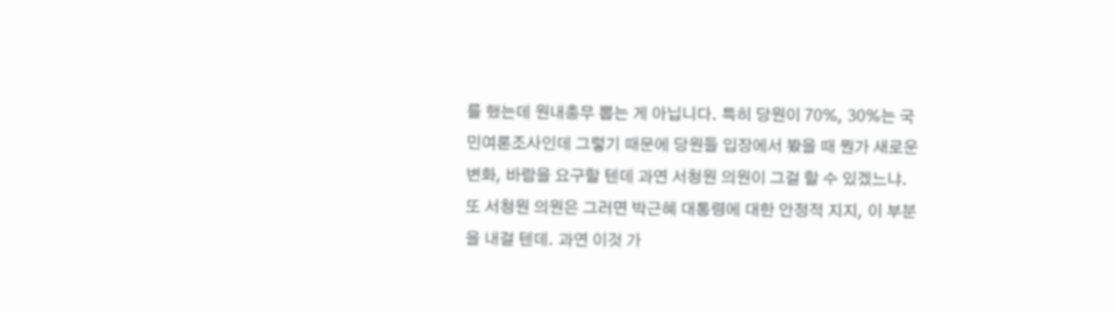를 했는데 원내총무 뽑는 게 아닙니다. 특히 당원이 70%, 30%는 국민여론조사인데 그렇기 때문에 당원들 입장에서 봤을 때 뭔가 새로운 변화, 바람을 요구할 텐데 과연 서청원 의원이 그걸 할 수 있겠느냐. 또 서청원 의원은 그러면 박근혜 대통령에 대한 안정적 지지, 이 부분을 내걸 텐데. 과연 이것 가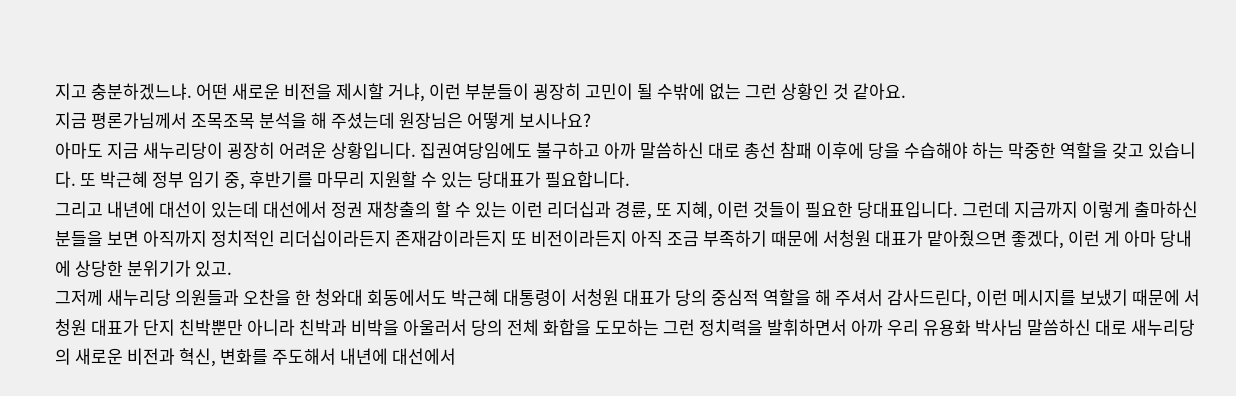지고 충분하겠느냐. 어떤 새로운 비전을 제시할 거냐, 이런 부분들이 굉장히 고민이 될 수밖에 없는 그런 상황인 것 같아요.
지금 평론가님께서 조목조목 분석을 해 주셨는데 원장님은 어떻게 보시나요?
아마도 지금 새누리당이 굉장히 어려운 상황입니다. 집권여당임에도 불구하고 아까 말씀하신 대로 총선 참패 이후에 당을 수습해야 하는 막중한 역할을 갖고 있습니다. 또 박근혜 정부 임기 중, 후반기를 마무리 지원할 수 있는 당대표가 필요합니다.
그리고 내년에 대선이 있는데 대선에서 정권 재창출의 할 수 있는 이런 리더십과 경륜, 또 지혜, 이런 것들이 필요한 당대표입니다. 그런데 지금까지 이렇게 출마하신 분들을 보면 아직까지 정치적인 리더십이라든지 존재감이라든지 또 비전이라든지 아직 조금 부족하기 때문에 서청원 대표가 맡아줬으면 좋겠다, 이런 게 아마 당내에 상당한 분위기가 있고.
그저께 새누리당 의원들과 오찬을 한 청와대 회동에서도 박근혜 대통령이 서청원 대표가 당의 중심적 역할을 해 주셔서 감사드린다, 이런 메시지를 보냈기 때문에 서청원 대표가 단지 친박뿐만 아니라 친박과 비박을 아울러서 당의 전체 화합을 도모하는 그런 정치력을 발휘하면서 아까 우리 유용화 박사님 말씀하신 대로 새누리당의 새로운 비전과 혁신, 변화를 주도해서 내년에 대선에서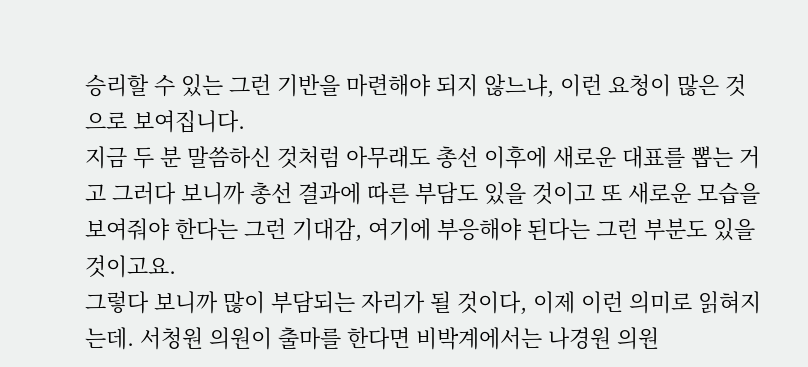승리할 수 있는 그런 기반을 마련해야 되지 않느냐, 이런 요청이 많은 것으로 보여집니다.
지금 두 분 말씀하신 것처럼 아무래도 총선 이후에 새로운 대표를 뽑는 거고 그러다 보니까 총선 결과에 따른 부담도 있을 것이고 또 새로운 모습을 보여줘야 한다는 그런 기대감, 여기에 부응해야 된다는 그런 부분도 있을 것이고요.
그렇다 보니까 많이 부담되는 자리가 될 것이다, 이제 이런 의미로 읽혀지는데. 서청원 의원이 출마를 한다면 비박계에서는 나경원 의원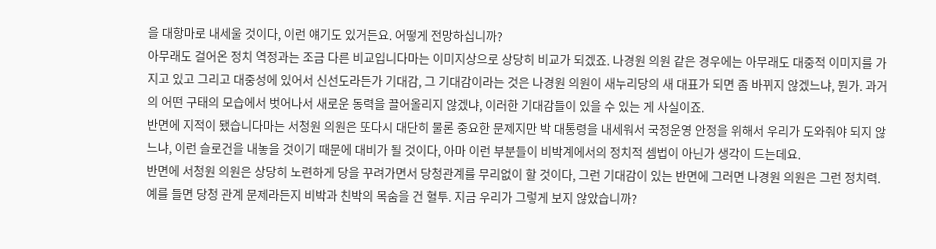을 대항마로 내세울 것이다, 이런 얘기도 있거든요. 어떻게 전망하십니까?
아무래도 걸어온 정치 역정과는 조금 다른 비교입니다마는 이미지상으로 상당히 비교가 되겠죠. 나경원 의원 같은 경우에는 아무래도 대중적 이미지를 가지고 있고 그리고 대중성에 있어서 신선도라든가 기대감, 그 기대감이라는 것은 나경원 의원이 새누리당의 새 대표가 되면 좀 바뀌지 않겠느냐, 뭔가. 과거의 어떤 구태의 모습에서 벗어나서 새로운 동력을 끌어올리지 않겠냐, 이러한 기대감들이 있을 수 있는 게 사실이죠.
반면에 지적이 됐습니다마는 서청원 의원은 또다시 대단히 물론 중요한 문제지만 박 대통령을 내세워서 국정운영 안정을 위해서 우리가 도와줘야 되지 않느냐, 이런 슬로건을 내놓을 것이기 때문에 대비가 될 것이다, 아마 이런 부분들이 비박계에서의 정치적 셈법이 아닌가 생각이 드는데요.
반면에 서청원 의원은 상당히 노련하게 당을 꾸려가면서 당청관계를 무리없이 할 것이다, 그런 기대감이 있는 반면에 그러면 나경원 의원은 그런 정치력. 예를 들면 당청 관계 문제라든지 비박과 친박의 목숨을 건 혈투. 지금 우리가 그렇게 보지 않았습니까?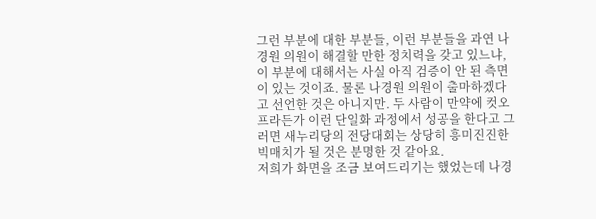그런 부분에 대한 부분들, 이런 부분들을 과연 나경원 의원이 해결할 만한 정치력을 갖고 있느냐, 이 부분에 대해서는 사실 아직 검증이 안 된 측면이 있는 것이죠. 물론 나경원 의원이 출마하겠다고 선언한 것은 아니지만. 두 사람이 만약에 컷오프라든가 이런 단일화 과정에서 성공을 한다고 그러면 새누리당의 전당대회는 상당히 흥미진진한 빅매치가 될 것은 분명한 것 같아요.
저희가 화면을 조금 보여드리기는 했었는데 나경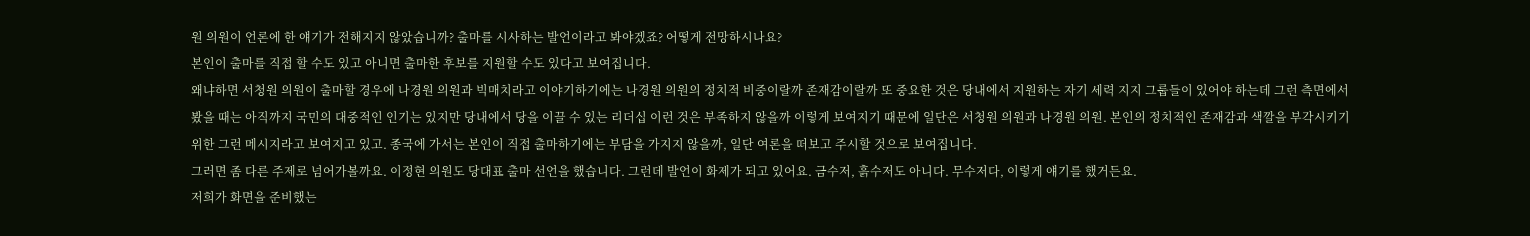원 의원이 언론에 한 얘기가 전해지지 않았습니까? 출마를 시사하는 발언이라고 봐야겠죠? 어떻게 전망하시나요?
본인이 출마를 직접 할 수도 있고 아니면 출마한 후보를 지원할 수도 있다고 보여집니다.
왜냐하면 서청원 의원이 출마할 경우에 나경원 의원과 빅매치라고 이야기하기에는 나경원 의원의 정치적 비중이랄까 존재감이랄까 또 중요한 것은 당내에서 지원하는 자기 세력 지지 그룹들이 있어야 하는데 그런 측면에서 봤을 때는 아직까지 국민의 대중적인 인기는 있지만 당내에서 당을 이끌 수 있는 리더십 이런 것은 부족하지 않을까 이렇게 보여지기 때문에 일단은 서청원 의원과 나경원 의원. 본인의 정치적인 존재감과 색깔을 부각시키기 위한 그런 메시지라고 보여지고 있고. 종국에 가서는 본인이 직접 출마하기에는 부담을 가지지 않을까, 일단 여론을 떠보고 주시할 것으로 보여집니다.
그러면 좀 다른 주제로 넘어가볼까요. 이정현 의원도 당대표 출마 선언을 했습니다. 그런데 발언이 화제가 되고 있어요. 금수저, 흙수저도 아니다. 무수저다, 이렇게 얘기를 했거든요.
저희가 화면을 준비했는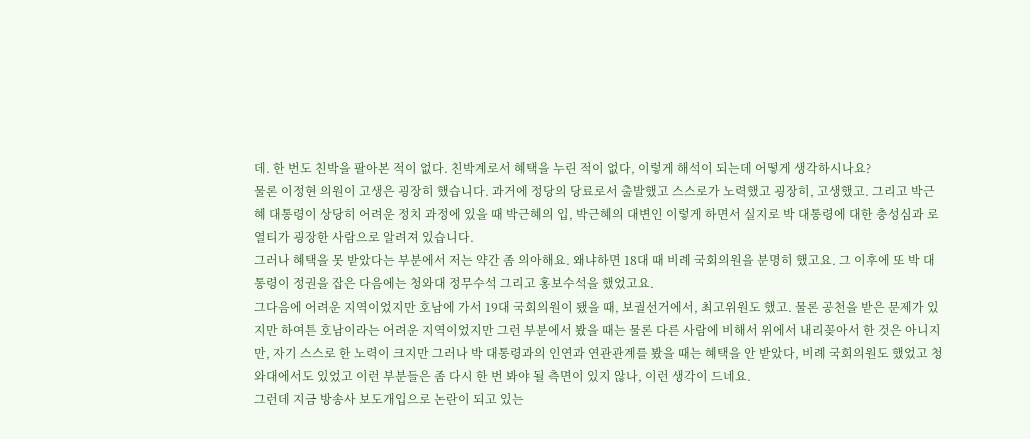데. 한 번도 친박을 팔아본 적이 없다. 친박계로서 혜택을 누린 적이 없다, 이렇게 해석이 되는데 어떻게 생각하시나요?
물론 이정현 의원이 고생은 굉장히 했습니다. 과거에 정당의 당료로서 출발했고 스스로가 노력했고 굉장히, 고생했고. 그리고 박근혜 대통령이 상당히 어려운 정치 과정에 있을 때 박근혜의 입, 박근혜의 대변인 이렇게 하면서 실지로 박 대통령에 대한 충성심과 로열티가 굉장한 사람으로 알려져 있습니다.
그러나 혜택을 못 받았다는 부분에서 저는 약간 좀 의아해요. 왜냐하면 18대 때 비례 국회의원을 분명히 했고요. 그 이후에 또 박 대통령이 정권을 잡은 다음에는 청와대 정무수석 그리고 홍보수석을 했었고요.
그다음에 어려운 지역이었지만 호남에 가서 19대 국회의원이 됐을 때, 보궐선거에서, 최고위원도 했고. 물론 공천을 받은 문제가 있지만 하여튼 호남이라는 어려운 지역이었지만 그런 부분에서 봤을 때는 물론 다른 사람에 비해서 위에서 내리꽂아서 한 것은 아니지만, 자기 스스로 한 노력이 크지만 그러나 박 대통령과의 인연과 연관관계를 봤을 때는 혜택을 안 받았다, 비례 국회의원도 했었고 청와대에서도 있었고 이런 부분들은 좀 다시 한 번 봐야 될 측면이 있지 않나, 이런 생각이 드네요.
그런데 지금 방송사 보도개입으로 논란이 되고 있는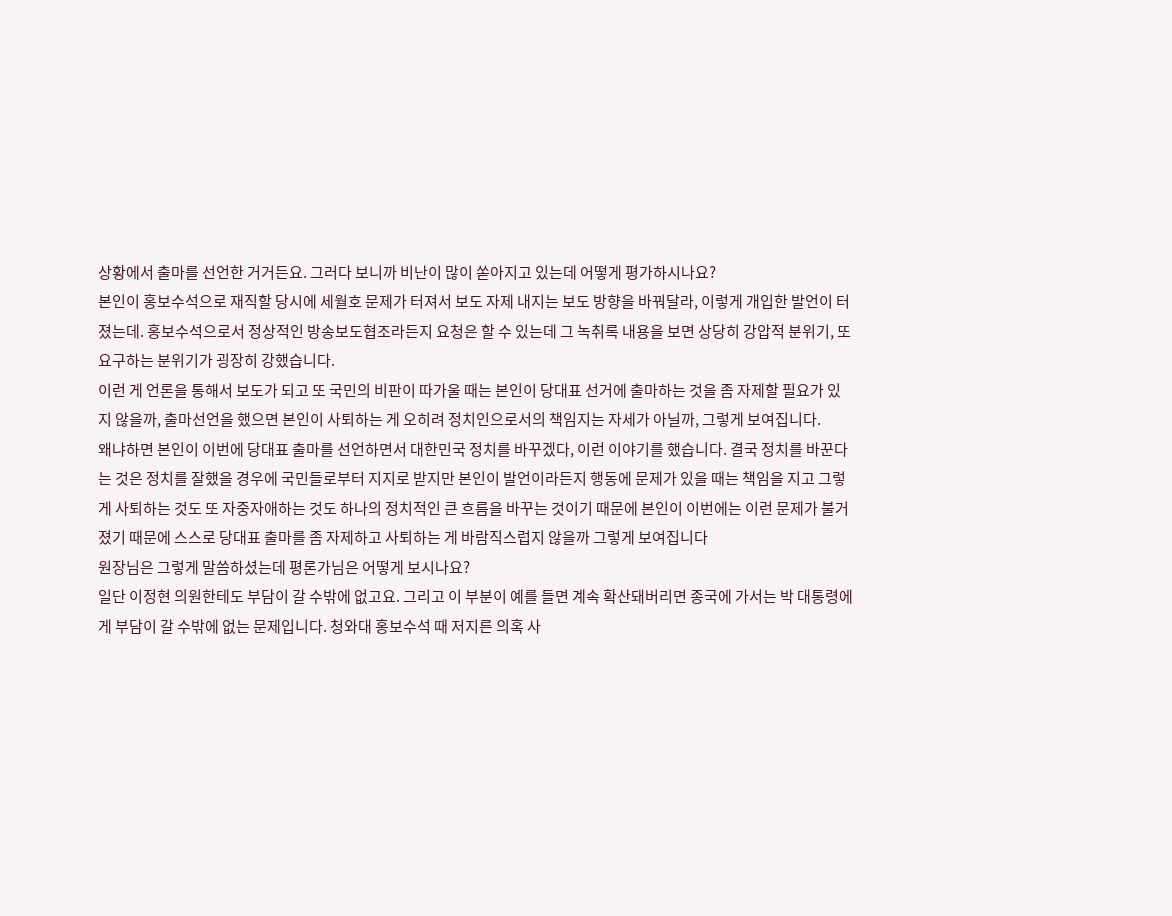상황에서 출마를 선언한 거거든요. 그러다 보니까 비난이 많이 쏟아지고 있는데 어떻게 평가하시나요?
본인이 홍보수석으로 재직할 당시에 세월호 문제가 터져서 보도 자제 내지는 보도 방향을 바꿔달라, 이렇게 개입한 발언이 터졌는데. 홍보수석으로서 정상적인 방송보도협조라든지 요청은 할 수 있는데 그 녹취록 내용을 보면 상당히 강압적 분위기, 또 요구하는 분위기가 굉장히 강했습니다.
이런 게 언론을 통해서 보도가 되고 또 국민의 비판이 따가울 때는 본인이 당대표 선거에 출마하는 것을 좀 자제할 필요가 있지 않을까, 출마선언을 했으면 본인이 사퇴하는 게 오히려 정치인으로서의 책임지는 자세가 아닐까, 그렇게 보여집니다.
왜냐하면 본인이 이번에 당대표 출마를 선언하면서 대한민국 정치를 바꾸겠다, 이런 이야기를 했습니다. 결국 정치를 바꾼다는 것은 정치를 잘했을 경우에 국민들로부터 지지로 받지만 본인이 발언이라든지 행동에 문제가 있을 때는 책임을 지고 그렇게 사퇴하는 것도 또 자중자애하는 것도 하나의 정치적인 큰 흐름을 바꾸는 것이기 때문에 본인이 이번에는 이런 문제가 불거졌기 때문에 스스로 당대표 출마를 좀 자제하고 사퇴하는 게 바람직스럽지 않을까 그렇게 보여집니다
원장님은 그렇게 말씀하셨는데 평론가님은 어떻게 보시나요?
일단 이정현 의원한테도 부담이 갈 수밖에 없고요. 그리고 이 부분이 예를 들면 계속 확산돼버리면 종국에 가서는 박 대통령에게 부담이 갈 수밖에 없는 문제입니다. 청와대 홍보수석 때 저지른 의혹 사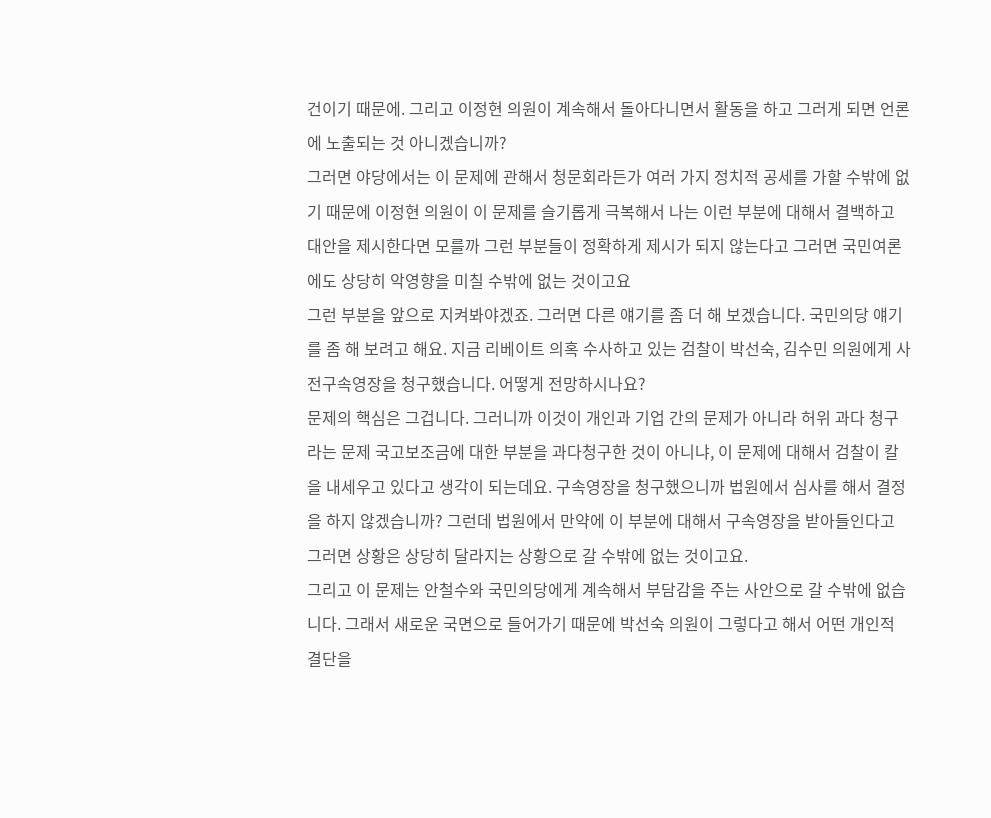건이기 때문에. 그리고 이정현 의원이 계속해서 돌아다니면서 활동을 하고 그러게 되면 언론에 노출되는 것 아니겠습니까?
그러면 야당에서는 이 문제에 관해서 청문회라든가 여러 가지 정치적 공세를 가할 수밖에 없기 때문에 이정현 의원이 이 문제를 슬기롭게 극복해서 나는 이런 부분에 대해서 결백하고 대안을 제시한다면 모를까 그런 부분들이 정확하게 제시가 되지 않는다고 그러면 국민여론에도 상당히 악영향을 미칠 수밖에 없는 것이고요
그런 부분을 앞으로 지켜봐야겠죠. 그러면 다른 얘기를 좀 더 해 보겠습니다. 국민의당 얘기를 좀 해 보려고 해요. 지금 리베이트 의혹 수사하고 있는 검찰이 박선숙, 김수민 의원에게 사전구속영장을 청구했습니다. 어떻게 전망하시나요?
문제의 핵심은 그겁니다. 그러니까 이것이 개인과 기업 간의 문제가 아니라 허위 과다 청구라는 문제 국고보조금에 대한 부분을 과다청구한 것이 아니냐, 이 문제에 대해서 검찰이 칼을 내세우고 있다고 생각이 되는데요. 구속영장을 청구했으니까 법원에서 심사를 해서 결정을 하지 않겠습니까? 그런데 법원에서 만약에 이 부분에 대해서 구속영장을 받아들인다고 그러면 상황은 상당히 달라지는 상황으로 갈 수밖에 없는 것이고요.
그리고 이 문제는 안철수와 국민의당에게 계속해서 부담감을 주는 사안으로 갈 수밖에 없습니다. 그래서 새로운 국면으로 들어가기 때문에 박선숙 의원이 그렇다고 해서 어떤 개인적 결단을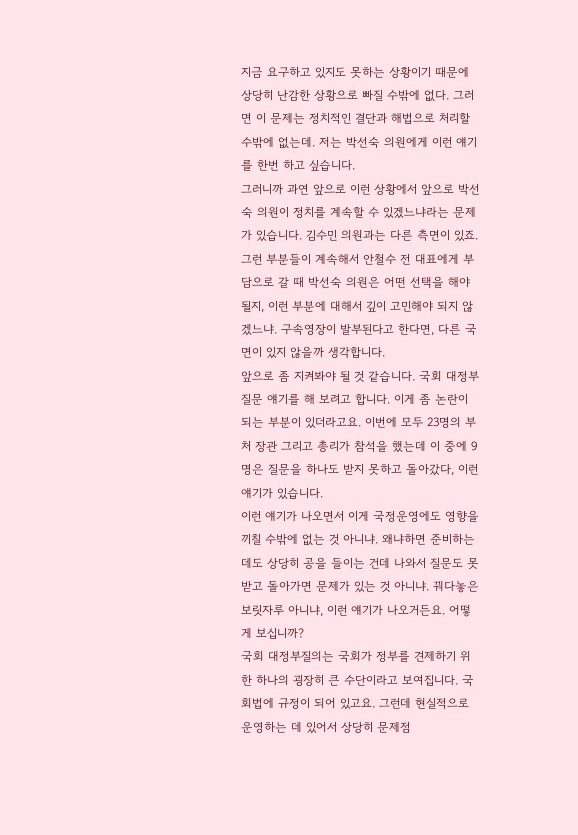지금 요구하고 있지도 못하는 상황이기 때문에 상당히 난감한 상황으로 빠질 수밖에 없다. 그러면 이 문제는 정치적인 결단과 해법으로 처리할 수밖에 없는데. 저는 박선숙 의원에게 이런 얘기를 한번 하고 싶습니다.
그러니까 과연 앞으로 이런 상황에서 앞으로 박선숙 의원이 정치를 계속할 수 있겠느냐라는 문제가 있습니다. 김수민 의원과는 다른 측면이 있죠. 그런 부분들이 계속해서 안철수 전 대표에게 부담으로 갈 때 박선숙 의원은 어떤 선택을 해야 될지, 이런 부분에 대해서 깊이 고민해야 되지 않겠느냐. 구속영장이 발부된다고 한다면, 다른 국면이 있지 않을까 생각합니다.
앞으로 좀 지켜봐야 될 것 같습니다. 국회 대정부질문 얘기를 해 보려고 합니다. 이게 좀 논란이 되는 부분이 있더라고요. 이번에 모두 23명의 부처 장관 그리고 총리가 참석을 했는데 이 중에 9명은 질문을 하나도 받지 못하고 돌아갔다, 이런 얘기가 있습니다.
이런 얘기가 나오면서 이게 국정운영에도 영향을 끼칠 수밖에 없는 것 아니냐. 왜냐하면 준비하는 데도 상당히 공을 들이는 건데 나와서 질문도 못 받고 돌아가면 문제가 있는 것 아니냐. 꿔다놓은 보릿자루 아니냐, 이런 얘기가 나오거든요. 어떻게 보십니까?
국회 대정부질의는 국회가 정부를 견제하기 위한 하나의 굉장히 큰 수단이라고 보여집니다. 국회법에 규정이 되어 있고요. 그런데 현실적으로 운영하는 데 있어서 상당히 문제점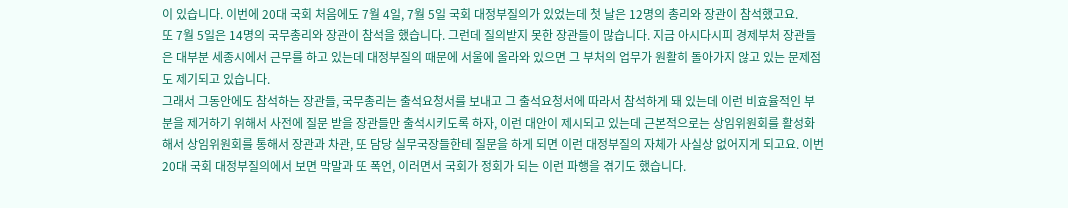이 있습니다. 이번에 20대 국회 처음에도 7월 4일, 7월 5일 국회 대정부질의가 있었는데 첫 날은 12명의 총리와 장관이 참석했고요.
또 7월 5일은 14명의 국무총리와 장관이 참석을 했습니다. 그런데 질의받지 못한 장관들이 많습니다. 지금 아시다시피 경제부처 장관들은 대부분 세종시에서 근무를 하고 있는데 대정부질의 때문에 서울에 올라와 있으면 그 부처의 업무가 원활히 돌아가지 않고 있는 문제점도 제기되고 있습니다.
그래서 그동안에도 참석하는 장관들, 국무총리는 출석요청서를 보내고 그 출석요청서에 따라서 참석하게 돼 있는데 이런 비효율적인 부분을 제거하기 위해서 사전에 질문 받을 장관들만 출석시키도록 하자, 이런 대안이 제시되고 있는데 근본적으로는 상임위원회를 활성화해서 상임위원회를 통해서 장관과 차관, 또 담당 실무국장들한테 질문을 하게 되면 이런 대정부질의 자체가 사실상 없어지게 되고요. 이번 20대 국회 대정부질의에서 보면 막말과 또 폭언, 이러면서 국회가 정회가 되는 이런 파행을 겪기도 했습니다.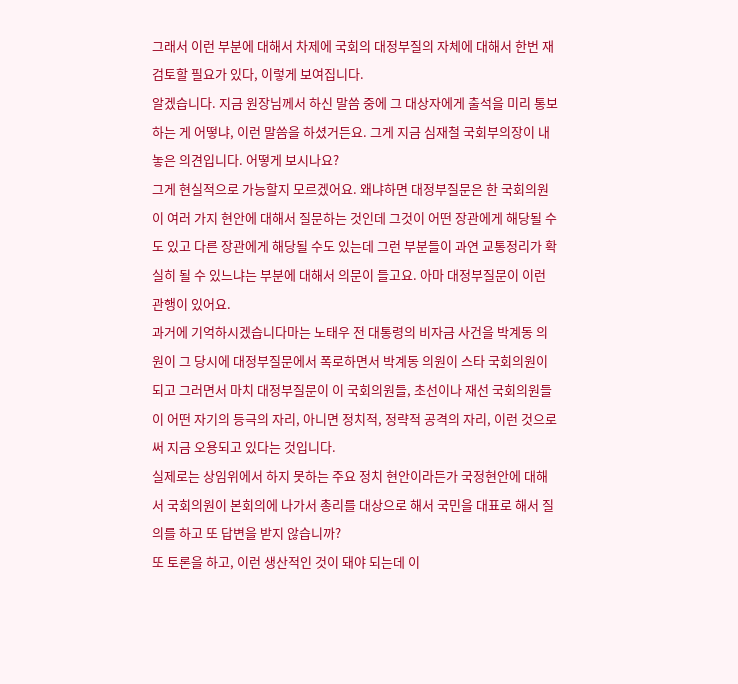그래서 이런 부분에 대해서 차제에 국회의 대정부질의 자체에 대해서 한번 재검토할 필요가 있다, 이렇게 보여집니다.
알겠습니다. 지금 원장님께서 하신 말씀 중에 그 대상자에게 출석을 미리 통보하는 게 어떻냐, 이런 말씀을 하셨거든요. 그게 지금 심재철 국회부의장이 내놓은 의견입니다. 어떻게 보시나요?
그게 현실적으로 가능할지 모르겠어요. 왜냐하면 대정부질문은 한 국회의원이 여러 가지 현안에 대해서 질문하는 것인데 그것이 어떤 장관에게 해당될 수도 있고 다른 장관에게 해당될 수도 있는데 그런 부분들이 과연 교통정리가 확실히 될 수 있느냐는 부분에 대해서 의문이 들고요. 아마 대정부질문이 이런 관행이 있어요.
과거에 기억하시겠습니다마는 노태우 전 대통령의 비자금 사건을 박계동 의원이 그 당시에 대정부질문에서 폭로하면서 박계동 의원이 스타 국회의원이 되고 그러면서 마치 대정부질문이 이 국회의원들, 초선이나 재선 국회의원들이 어떤 자기의 등극의 자리, 아니면 정치적, 정략적 공격의 자리, 이런 것으로써 지금 오용되고 있다는 것입니다.
실제로는 상임위에서 하지 못하는 주요 정치 현안이라든가 국정현안에 대해서 국회의원이 본회의에 나가서 총리를 대상으로 해서 국민을 대표로 해서 질의를 하고 또 답변을 받지 않습니까?
또 토론을 하고, 이런 생산적인 것이 돼야 되는데 이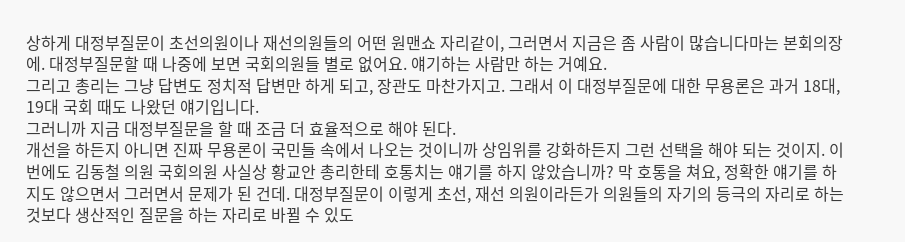상하게 대정부질문이 초선의원이나 재선의원들의 어떤 원맨쇼 자리같이, 그러면서 지금은 좀 사람이 많습니다마는 본회의장에. 대정부질문할 때 나중에 보면 국회의원들 별로 없어요. 얘기하는 사람만 하는 거예요.
그리고 총리는 그냥 답변도 정치적 답변만 하게 되고, 장관도 마찬가지고. 그래서 이 대정부질문에 대한 무용론은 과거 18대, 19대 국회 때도 나왔던 얘기입니다.
그러니까 지금 대정부질문을 할 때 조금 더 효율적으로 해야 된다.
개선을 하든지 아니면 진짜 무용론이 국민들 속에서 나오는 것이니까 상임위를 강화하든지 그런 선택을 해야 되는 것이지. 이번에도 김동철 의원 국회의원 사실상 황교안 총리한테 호통치는 얘기를 하지 않았습니까? 막 호통을 쳐요, 정확한 얘기를 하지도 않으면서 그러면서 문제가 된 건데. 대정부질문이 이렇게 초선, 재선 의원이라든가 의원들의 자기의 등극의 자리로 하는 것보다 생산적인 질문을 하는 자리로 바뀔 수 있도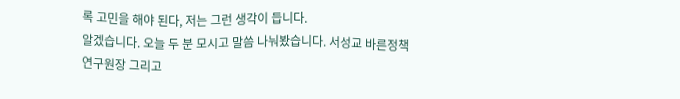록 고민을 해야 된다, 저는 그런 생각이 듭니다.
알겠습니다. 오늘 두 분 모시고 말씀 나눠봤습니다. 서성교 바른정책연구원장 그리고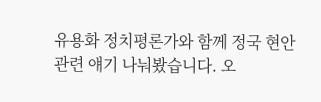유용화 정치평론가와 함께 정국 현안 관련 얘기 나눠봤습니다. 오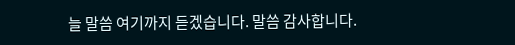늘 말씀 여기까지 듣겠습니다. 말씀 감사합니다.